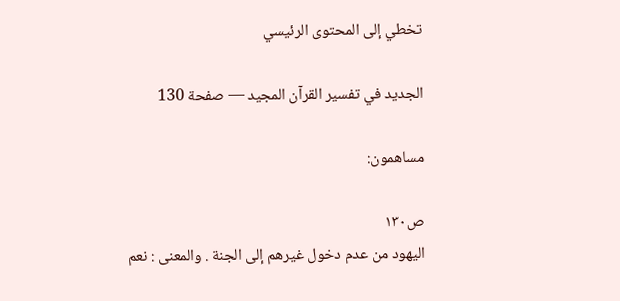تخطي إلى المحتوى الرئيسي

الجديد في تفسير القرآن المجيد — صفحة 130

مساهمون:

ص١٣٠
اليهود من عدم دخول غيرهم إلى الجنة . والمعنى : نعم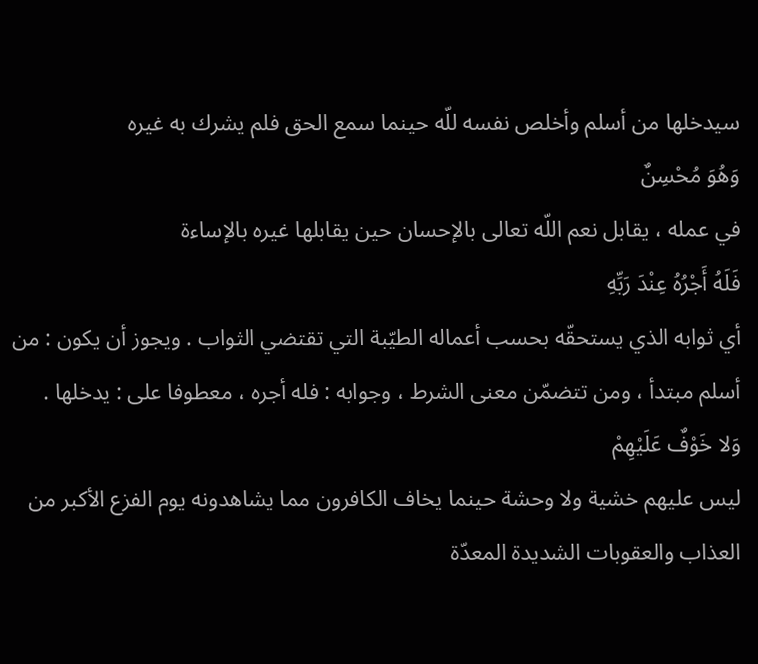سيدخلها من أسلم وأخلص نفسه للّه حينما سمع الحق فلم يشرك به غيره
وَهُوَ مُحْسِنٌ
في عمله ، يقابل نعم اللّه تعالى بالإحسان حين يقابلها غيره بالإساءة
فَلَهُ أَجْرُهُ عِنْدَ رَبِّهِ
أي ثوابه الذي يستحقّه بحسب أعماله الطيّبة التي تقتضي الثواب . ويجوز أن يكون : من أسلم مبتدأ ، ومن تتضمّن معنى الشرط ، وجوابه : فله أجره ، معطوفا على : يدخلها .
وَلا خَوْفٌ عَلَيْهِمْ
ليس عليهم خشية ولا وحشة حينما يخاف الكافرون مما يشاهدونه يوم الفزع الأكبر من العذاب والعقوبات الشديدة المعدّة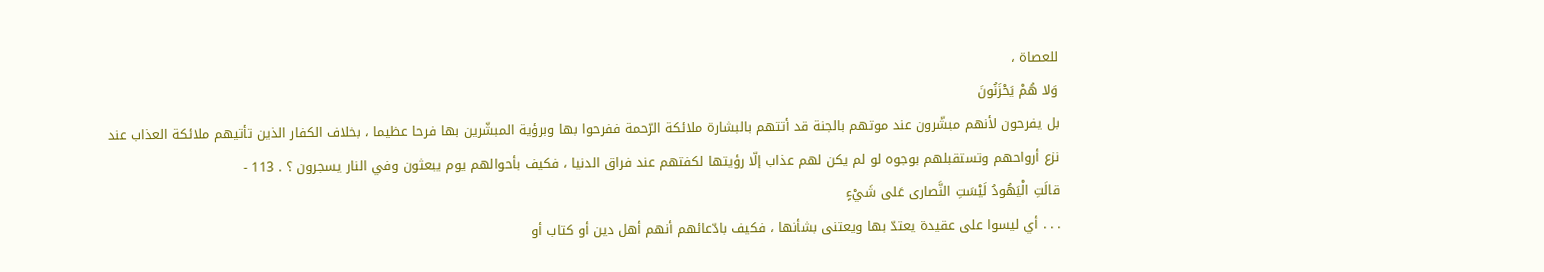للعصاة ،
وَلا هُمْ يَحْزَنُونَ
بل يفرحون لأنهم مبشّرون عند موتهم بالجنة قد أتتهم بالبشارة ملائكة الرّحمة ففرحوا بها وبرؤية المبشّرين بها فرحا عظيما ، بخلاف الكفار الذين تأتيهم ملائكة العذاب عند نزع أرواحهم وتستقبلهم بوجوه لو لم يكن لهم عذاب إلّا رؤيتها لكفتهم عند فراق الدنيا ، فكيف بأحوالهم يوم يبعثون وفي النار يسجرون ؟ . 113 -
قالَتِ الْيَهُودُ لَيْسَتِ النَّصارى عَلى شَيْءٍ
. . . أي ليسوا على عقيدة يعتدّ بها ويعتنى بشأنها ، فكيف بادّعائهم أنهم أهل دين أو كتاب أو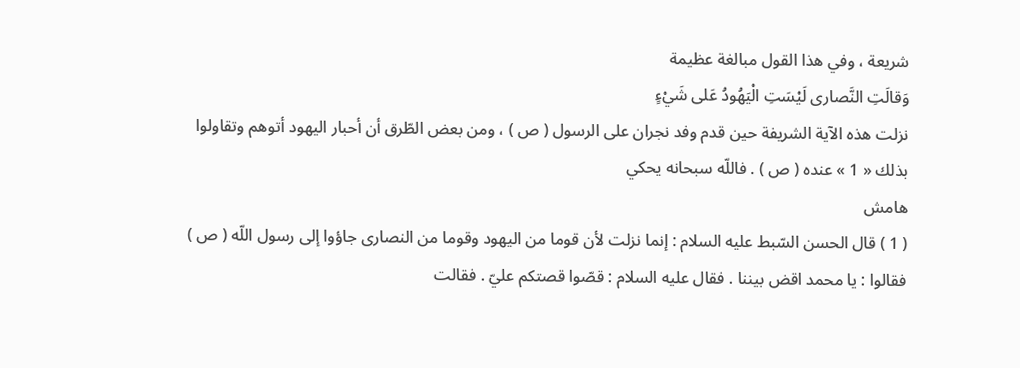شريعة ، وفي هذا القول مبالغة عظيمة
وَقالَتِ النَّصارى لَيْسَتِ الْيَهُودُ عَلى شَيْءٍ
نزلت هذه الآية الشريفة حين قدم وفد نجران على الرسول ( ص ) ، ومن بعض الطّرق أن أحبار اليهود أتوهم وتقاولوا بذلك « 1 » عنده ( ص ) . فاللّه سبحانه يحكي
هامش
( 1 ) قال الحسن السّبط عليه السلام : إنما نزلت لأن قوما من اليهود وقوما من النصارى جاؤوا إلى رسول اللّه ( ص ) فقالوا : يا محمد اقض بيننا . فقال عليه السلام : قصّوا قصتكم عليّ . فقالت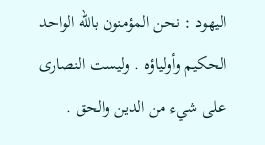اليهود : نحن المؤمنون باللّه الواحد الحكيم وأولياؤه . وليست النصارى على شيء من الدين والحق .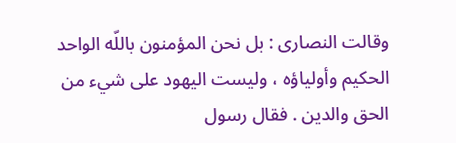وقالت النصارى : بل نحن المؤمنون باللّه الواحد الحكيم وأولياؤه ، وليست اليهود على شيء من الحق والدين . فقال رسول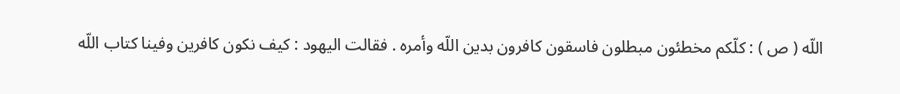اللّه ( ص ) : كلّكم مخطئون مبطلون فاسقون كافرون بدين اللّه وأمره . فقالت اليهود : كيف نكون كافرين وفينا كتاب اللّه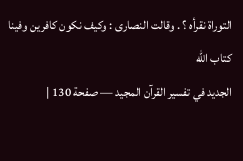التوراة نقرأه ؟ . وقالت النصارى : وكيف نكون كافرين وفينا كتاب اللّه
الجديد في تفسير القرآن المجيد — صفحة 130 |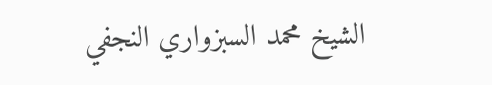الشيخ محمد السبزواري النجفي